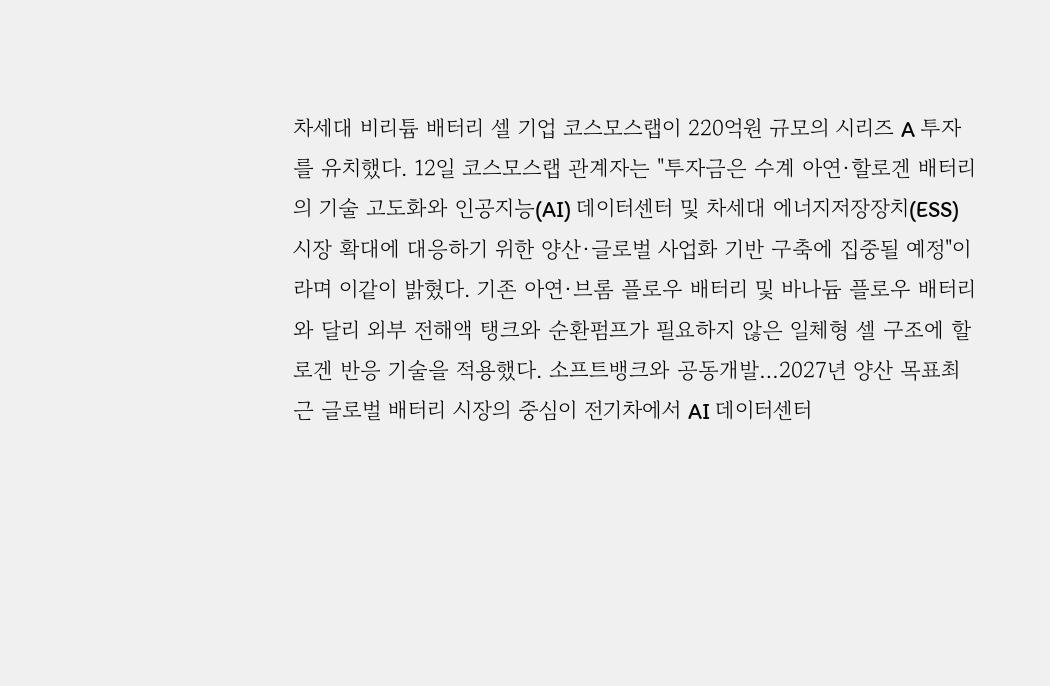차세대 비리튬 배터리 셀 기업 코스모스랩이 220억원 규모의 시리즈 A 투자를 유치했다. 12일 코스모스랩 관계자는 "투자금은 수계 아연·할로겐 배터리의 기술 고도화와 인공지능(AI) 데이터센터 및 차세대 에너지저장장치(ESS) 시장 확대에 대응하기 위한 양산·글로벌 사업화 기반 구축에 집중될 예정"이라며 이같이 밝혔다. 기존 아연·브롬 플로우 배터리 및 바나듐 플로우 배터리와 달리 외부 전해액 탱크와 순환펌프가 필요하지 않은 일체형 셀 구조에 할로겐 반응 기술을 적용했다. 소프트뱅크와 공동개발…2027년 양산 목표최근 글로벌 배터리 시장의 중심이 전기차에서 AI 데이터센터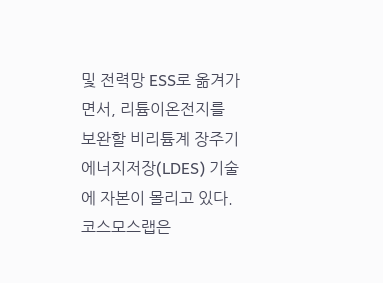및 전력망 ESS로 옮겨가면서, 리튬이온전지를 보완할 비리튬계 장주기 에너지저장(LDES) 기술에 자본이 몰리고 있다. 코스모스랩은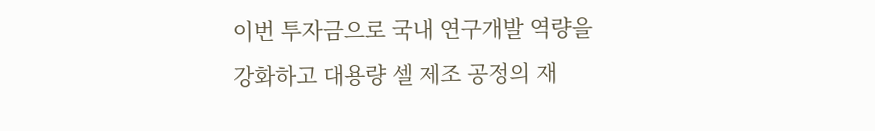이번 투자금으로 국내 연구개발 역량을 강화하고 대용량 셀 제조 공정의 재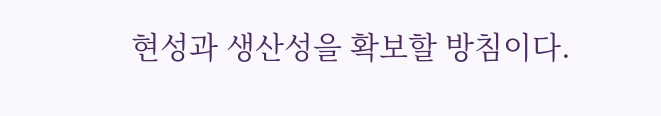현성과 생산성을 확보할 방침이다.